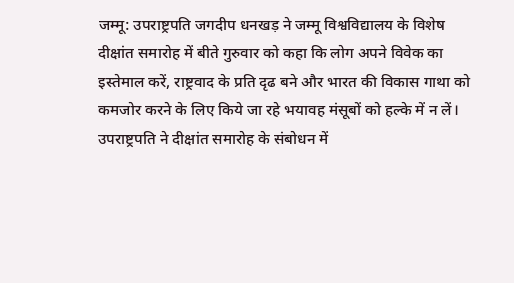जम्मू: उपराष्ट्रपति जगदीप धनखड़ ने जम्मू विश्वविद्यालय के विशेष दीक्षांत समारोह में बीते गुरुवार को कहा कि लोग अपने विवेक का इस्तेमाल करें, राष्ट्रवाद के प्रति दृढ बने और भारत की विकास गाथा को कमजोर करने के लिए किये जा रहे भयावह मंसूबों को हल्के में न लें।
उपराष्ट्रपति ने दीक्षांत समारोह के संबोधन में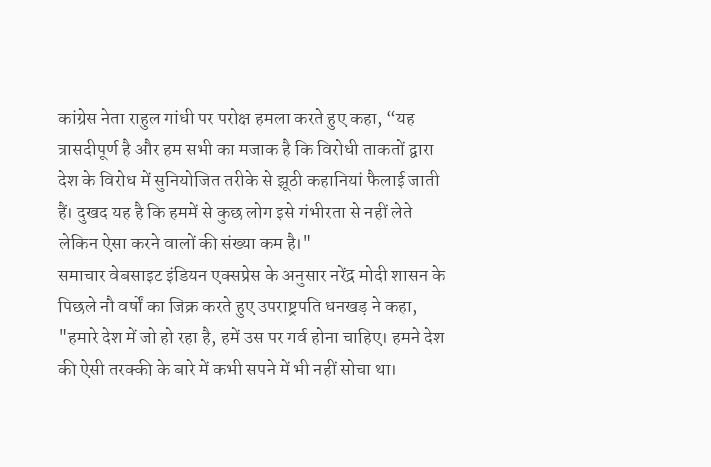कांग्रेस नेता राहुल गांधी पर परोक्ष हमला करते हुए कहा, “यह त्रासदीपूर्ण है और हम सभी का मजाक है कि विरोधी ताकतों द्वारा देश के विरोध में सुनियोजित तरीके से झूठी कहानियां फैलाई जाती हैं। दुखद यह है कि हममें से कुछ लोग इसे गंभीरता से नहीं लेते लेकिन ऐसा करने वालों की संख्या कम है।"
समाचार वेबसाइट इंडियन एक्सप्रेस के अनुसार नरेंद्र मोदी शासन के पिछले नौ वर्षों का जिक्र करते हुए उपराष्ट्रपति धनखड़ ने कहा, "हमारे देश में जो हो रहा है, हमें उस पर गर्व होना चाहिए। हमने देश की ऐसी तरक्की के बारे में कभी सपने में भी नहीं सोचा था।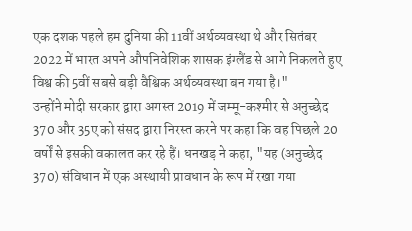एक दशक पहले हम दुनिया की 11वीं अर्थव्यवस्था थे और सितंबर 2022 में भारत अपने औपनिवेशिक शासक इंग्लैंड से आगे निकलते हुए विश्व की 5वीं सबसे बड़ी वैश्विक अर्थव्यवस्था बन गया है।"
उन्होंने मोदी सरकार द्वारा अगस्त 2019 में जम्मू-कश्मीर से अनुच्छेद 370 और 35ए को संसद द्वारा निरस्त करने पर कहा कि वह पिछले 20 वर्षों से इसकी वकालत कर रहे हैं। धनखड़ ने कहा, "यह (अनुच्छेद 370) संविधान में एक अस्थायी प्रावधान के रूप में रखा गया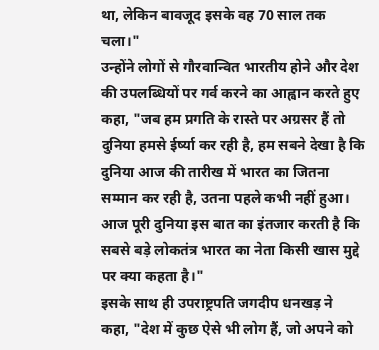था, लेकिन बावजूद इसके वह 70 साल तक चला।"
उन्होंने लोगों से गौरवान्वित भारतीय होने और देश की उपलब्धियों पर गर्व करने का आह्वान करते हुए कहा, "जब हम प्रगति के रास्ते पर अग्रसर हैं तो दुनिया हमसे ईर्ष्या कर रही है, हम सबने देखा है कि दुनिया आज की तारीख में भारत का जितना सम्मान कर रही है, उतना पहले कभी नहीं हुआ। आज पूरी दुनिया इस बात का इंतजार करती है कि सबसे बड़े लोकतंत्र भारत का नेता किसी खास मुद्दे पर क्या कहता है।"
इसके साथ ही उपराष्ट्रपति जगदीप धनखड़ ने कहा, "देश में कुछ ऐसे भी लोग हैं, जो अपने को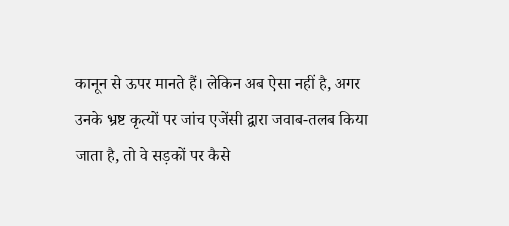कानून से ऊपर मानते हैं। लेकिन अब ऐसा नहीं है, अगर उनके भ्रष्ट कृत्यों पर जांच एजेंसी द्वारा जवाब-तलब किया जाता है, तो वे सड़कों पर कैसे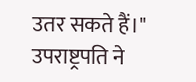उतर सकते हैं।"
उपराष्ट्रपति ने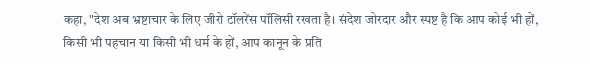कहा, "देश अब भ्रष्टाचार के लिए जीरो टॉलरेंस पॉलिसी रखता है। संदेश जोरदार और स्पष्ट है कि आप कोई भी हों, किसी भी पहचान या किसी भी धर्म के हों, आप कानून के प्रति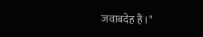जवाबदेह हैं।"